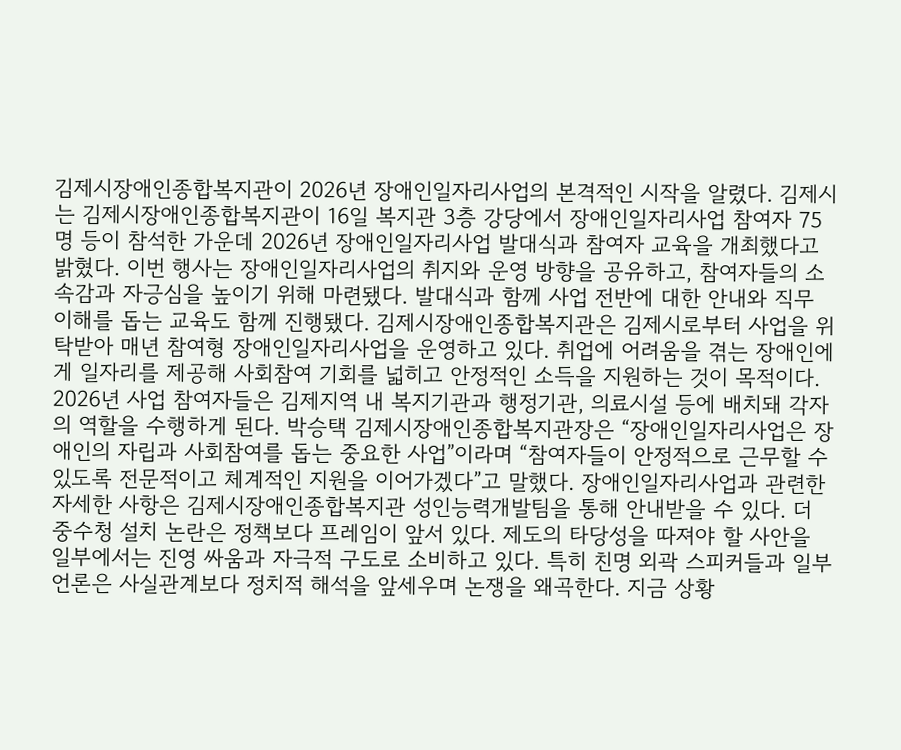김제시장애인종합복지관이 2026년 장애인일자리사업의 본격적인 시작을 알렸다. 김제시는 김제시장애인종합복지관이 16일 복지관 3층 강당에서 장애인일자리사업 참여자 75명 등이 참석한 가운데 2026년 장애인일자리사업 발대식과 참여자 교육을 개최했다고 밝혔다. 이번 행사는 장애인일자리사업의 취지와 운영 방향을 공유하고, 참여자들의 소속감과 자긍심을 높이기 위해 마련됐다. 발대식과 함께 사업 전반에 대한 안내와 직무 이해를 돕는 교육도 함께 진행됐다. 김제시장애인종합복지관은 김제시로부터 사업을 위탁받아 매년 참여형 장애인일자리사업을 운영하고 있다. 취업에 어려움을 겪는 장애인에게 일자리를 제공해 사회참여 기회를 넓히고 안정적인 소득을 지원하는 것이 목적이다. 2026년 사업 참여자들은 김제지역 내 복지기관과 행정기관, 의료시설 등에 배치돼 각자의 역할을 수행하게 된다. 박승택 김제시장애인종합복지관장은 “장애인일자리사업은 장애인의 자립과 사회참여를 돕는 중요한 사업”이라며 “참여자들이 안정적으로 근무할 수 있도록 전문적이고 체계적인 지원을 이어가겠다”고 말했다. 장애인일자리사업과 관련한 자세한 사항은 김제시장애인종합복지관 성인능력개발팀을 통해 안내받을 수 있다. 더
중수청 설치 논란은 정책보다 프레임이 앞서 있다. 제도의 타당성을 따져야 할 사안을 일부에서는 진영 싸움과 자극적 구도로 소비하고 있다. 특히 친명 외곽 스피커들과 일부 언론은 사실관계보다 정치적 해석을 앞세우며 논쟁을 왜곡한다. 지금 상황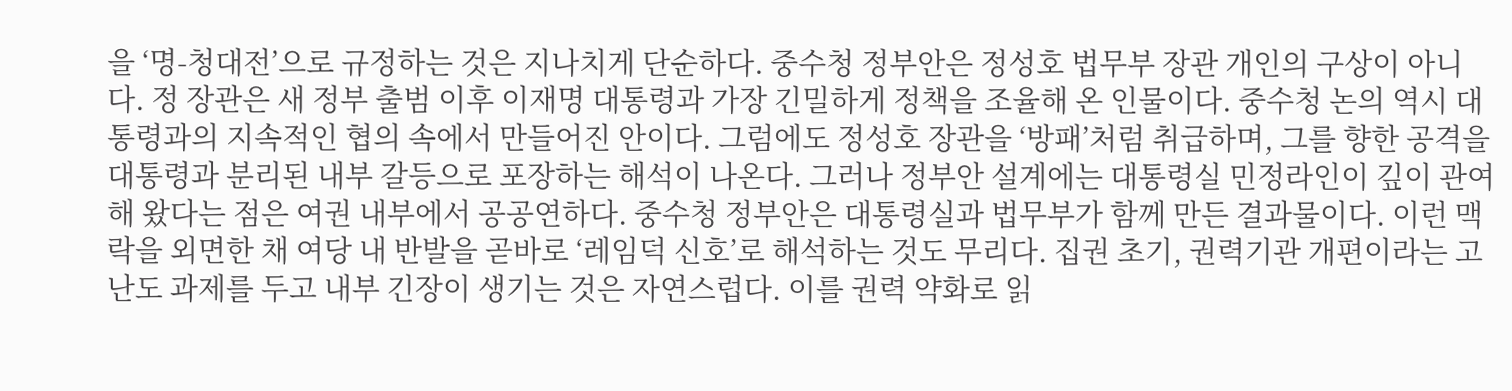을 ‘명-청대전’으로 규정하는 것은 지나치게 단순하다. 중수청 정부안은 정성호 법무부 장관 개인의 구상이 아니다. 정 장관은 새 정부 출범 이후 이재명 대통령과 가장 긴밀하게 정책을 조율해 온 인물이다. 중수청 논의 역시 대통령과의 지속적인 협의 속에서 만들어진 안이다. 그럼에도 정성호 장관을 ‘방패’처럼 취급하며, 그를 향한 공격을 대통령과 분리된 내부 갈등으로 포장하는 해석이 나온다. 그러나 정부안 설계에는 대통령실 민정라인이 깊이 관여해 왔다는 점은 여권 내부에서 공공연하다. 중수청 정부안은 대통령실과 법무부가 함께 만든 결과물이다. 이런 맥락을 외면한 채 여당 내 반발을 곧바로 ‘레임덕 신호’로 해석하는 것도 무리다. 집권 초기, 권력기관 개편이라는 고난도 과제를 두고 내부 긴장이 생기는 것은 자연스럽다. 이를 권력 약화로 읽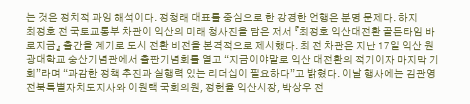는 것은 정치적 과잉 해석이다. 정청래 대표를 중심으로 한 강경한 언행은 분명 문제다. 하지
최정호 전 국토교통부 차관이 익산의 미래 청사진을 담은 저서 『최정호 익산대전환 골든타임 바로지금』 출간을 계기로 도시 전환 비전을 본격적으로 제시했다. 최 전 차관은 지난 17일 익산 원광대학교 숭산기념관에서 출판기념회를 열고 “지금이야말로 익산 대전환의 적기이자 마지막 기회”라며 “과감한 정책 추진과 실행력 있는 리더십이 필요하다”고 밝혔다. 이날 행사에는 김관영 전북특별자치도지사와 이원택 국회의원, 정헌율 익산시장, 박상우 전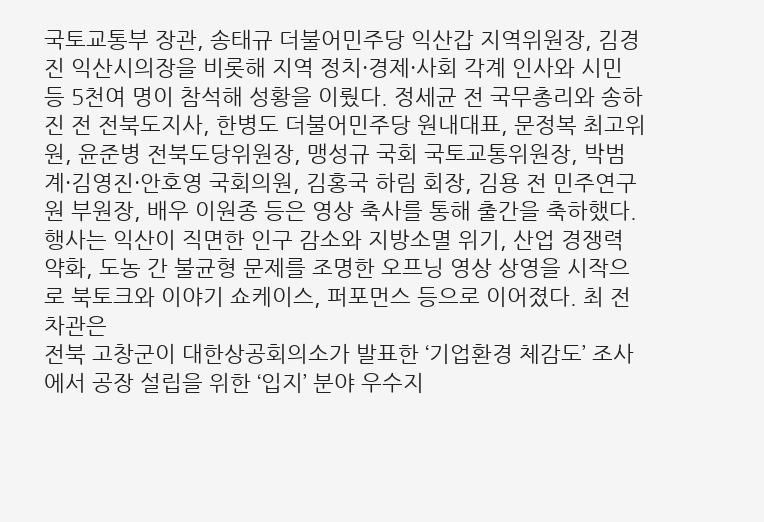국토교통부 장관, 송태규 더불어민주당 익산갑 지역위원장, 김경진 익산시의장을 비롯해 지역 정치·경제·사회 각계 인사와 시민 등 5천여 명이 참석해 성황을 이뤘다. 정세균 전 국무총리와 송하진 전 전북도지사, 한병도 더불어민주당 원내대표, 문정복 최고위원, 윤준병 전북도당위원장, 맹성규 국회 국토교통위원장, 박범계·김영진·안호영 국회의원, 김홍국 하림 회장, 김용 전 민주연구원 부원장, 배우 이원종 등은 영상 축사를 통해 출간을 축하했다. 행사는 익산이 직면한 인구 감소와 지방소멸 위기, 산업 경쟁력 약화, 도농 간 불균형 문제를 조명한 오프닝 영상 상영을 시작으로 북토크와 이야기 쇼케이스, 퍼포먼스 등으로 이어졌다. 최 전 차관은
전북 고창군이 대한상공회의소가 발표한 ‘기업환경 체감도’ 조사에서 공장 설립을 위한 ‘입지’ 분야 우수지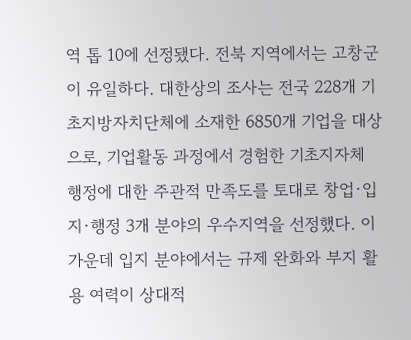역 톱 10에 선정됐다. 전북 지역에서는 고창군이 유일하다. 대한상의 조사는 전국 228개 기초지방자치단체에 소재한 6850개 기업을 대상으로, 기업활동 과정에서 경험한 기초지자체 행정에 대한 주관적 만족도를 토대로 창업·입지·행정 3개 분야의 우수지역을 선정했다. 이 가운데 입지 분야에서는 규제 완화와 부지 활용 여력이 상대적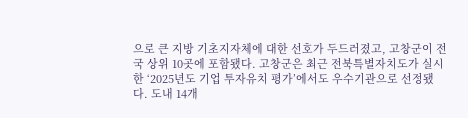으로 큰 지방 기초지자체에 대한 선호가 두드러졌고, 고창군이 전국 상위 10곳에 포함됐다. 고창군은 최근 전북특별자치도가 실시한 ‘2025년도 기업 투자유치 평가’에서도 우수기관으로 선정됐다. 도내 14개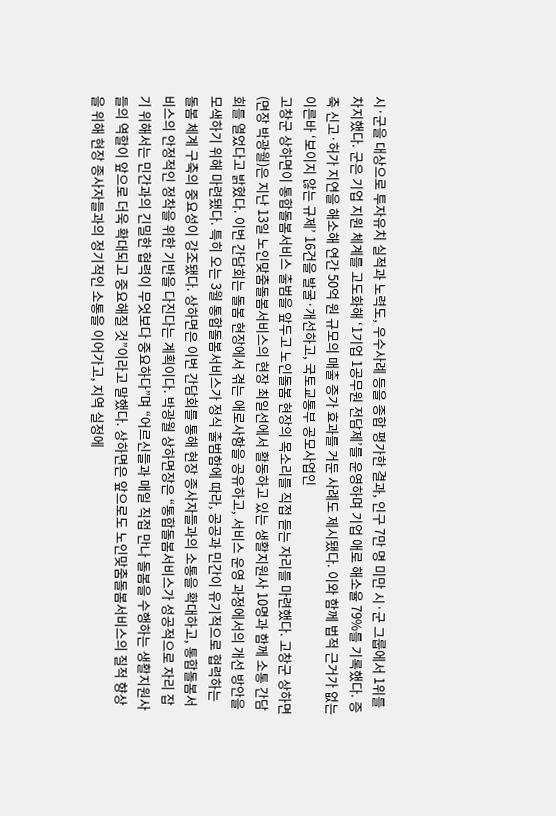시·군을 대상으로 투자유치 실적과 노력도, 우수사례 등을 종합 평가한 결과, 인구 7만 명 미만 시·군 그룹에서 1위를 차지했다. 군은 기업 지원 체계를 고도화해 ‘1기업 1공무원 전담제’를 운영하며 기업 애로 해소율 79%를 기록했다. 증축 신고·허가 지연을 해소해 연간 50억 원 규모의 매출 증가 효과를 거둔 사례도 제시됐다. 이와 함께 법적 근거가 없는 이른바 ‘보이지 않는 규제’ 16건을 발굴·개선하고, 국토교통부 공모사업인
고창군 상하면이 통합돌봄서비스 출범을 앞두고 노인돌봄 현장의 목소리를 직접 듣는 자리를 마련했다. 고창군 상하면(면장 박광월)은 지난 13일 노인맞춤돌봄서비스의 현장 최일선에서 활동하고 있는 생활지원사 10명과 함께 소통 간담회를 열었다고 밝혔다. 이번 간담회는 돌봄 현장에서 겪는 애로사항을 공유하고, 서비스 운영 과정에서의 개선 방안을 모색하기 위해 마련됐다. 특히 오는 3월 통합돌봄서비스가 정식 출범함에 따라, 공공과 민간이 유기적으로 협력하는 돌봄 체계 구축의 중요성이 강조됐다. 상하면은 이번 간담회를 통해 현장 종사자들과의 소통을 확대하고, 통합돌봄서비스의 안정적인 정착을 위한 기반을 다진다는 계획이다. 박광월 상하면장은 “통합돌봄서비스가 성공적으로 자리 잡기 위해서는 민간과의 긴밀한 협력이 무엇보다 중요하다”며 “어르신들과 매일 직접 만나 돌봄을 수행하는 생활지원사들의 역할이 앞으로 더욱 확대되고 중요해질 것”이라고 말했다. 상하면은 앞으로도 노인맞춤돌봄서비스의 질적 향상을 위해 현장 종사자들과의 정기적인 소통을 이어가고, 지역 실정에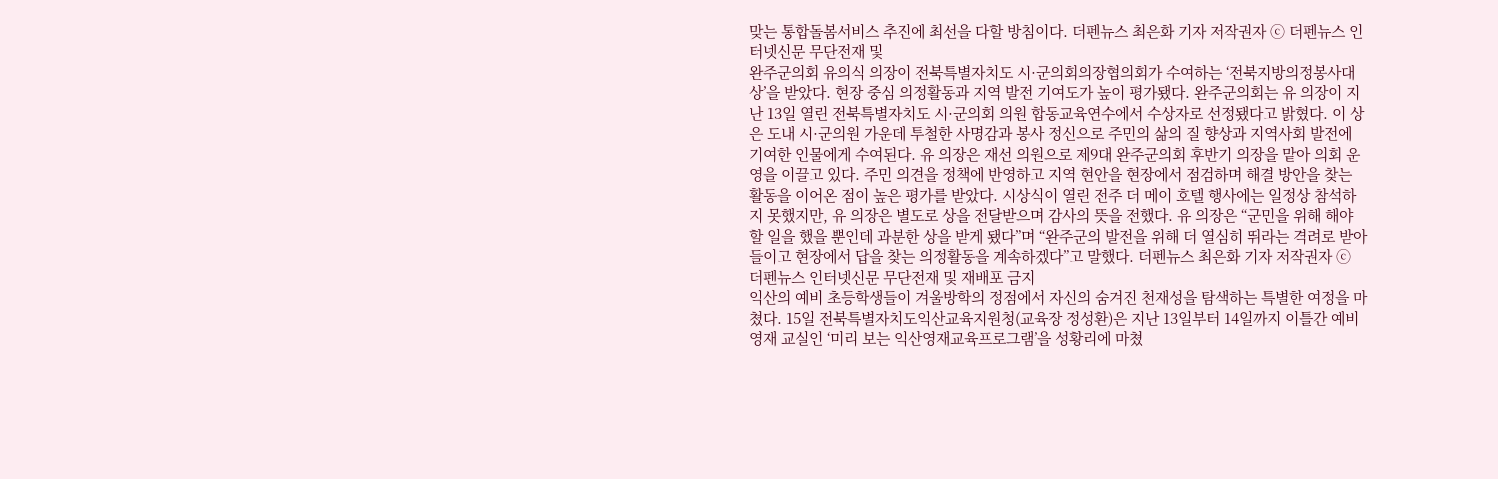맞는 통합돌봄서비스 추진에 최선을 다할 방침이다. 더펜뉴스 최은화 기자 저작권자 ⓒ 더펜뉴스 인터넷신문 무단전재 및
완주군의회 유의식 의장이 전북특별자치도 시·군의회의장협의회가 수여하는 ‘전북지방의정봉사대상’을 받았다. 현장 중심 의정활동과 지역 발전 기여도가 높이 평가됐다. 완주군의회는 유 의장이 지난 13일 열린 전북특별자치도 시·군의회 의원 합동교육연수에서 수상자로 선정됐다고 밝혔다. 이 상은 도내 시·군의원 가운데 투철한 사명감과 봉사 정신으로 주민의 삶의 질 향상과 지역사회 발전에 기여한 인물에게 수여된다. 유 의장은 재선 의원으로 제9대 완주군의회 후반기 의장을 맡아 의회 운영을 이끌고 있다. 주민 의견을 정책에 반영하고 지역 현안을 현장에서 점검하며 해결 방안을 찾는 활동을 이어온 점이 높은 평가를 받았다. 시상식이 열린 전주 더 메이 호텔 행사에는 일정상 참석하지 못했지만, 유 의장은 별도로 상을 전달받으며 감사의 뜻을 전했다. 유 의장은 “군민을 위해 해야 할 일을 했을 뿐인데 과분한 상을 받게 됐다”며 “완주군의 발전을 위해 더 열심히 뛰라는 격려로 받아들이고 현장에서 답을 찾는 의정활동을 계속하겠다”고 말했다. 더펜뉴스 최은화 기자 저작권자 ⓒ 더펜뉴스 인터넷신문 무단전재 및 재배포 금지
익산의 예비 초등학생들이 겨울방학의 정점에서 자신의 숨겨진 천재성을 탐색하는 특별한 여정을 마쳤다. 15일 전북특별자치도익산교육지원청(교육장 정성환)은 지난 13일부터 14일까지 이틀간 예비 영재 교실인 ‘미리 보는 익산영재교육프로그램’을 성황리에 마쳤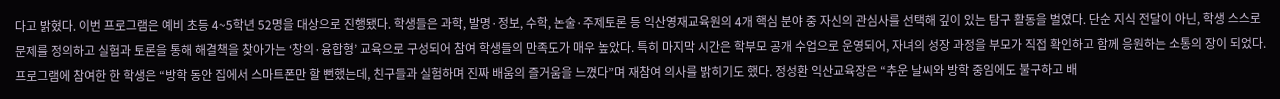다고 밝혔다. 이번 프로그램은 예비 초등 4~5학년 52명을 대상으로 진행됐다. 학생들은 과학, 발명·정보, 수학, 논술·주제토론 등 익산영재교육원의 4개 핵심 분야 중 자신의 관심사를 선택해 깊이 있는 탐구 활동을 벌였다. 단순 지식 전달이 아닌, 학생 스스로 문제를 정의하고 실험과 토론을 통해 해결책을 찾아가는 ‘창의·융합형’ 교육으로 구성되어 참여 학생들의 만족도가 매우 높았다. 특히 마지막 시간은 학부모 공개 수업으로 운영되어, 자녀의 성장 과정을 부모가 직접 확인하고 함께 응원하는 소통의 장이 되었다. 프로그램에 참여한 한 학생은 “방학 동안 집에서 스마트폰만 할 뻔했는데, 친구들과 실험하며 진짜 배움의 즐거움을 느꼈다”며 재참여 의사를 밝히기도 했다. 정성환 익산교육장은 “추운 날씨와 방학 중임에도 불구하고 배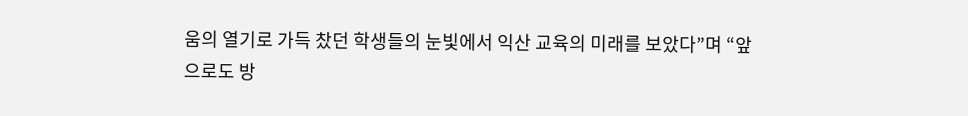움의 열기로 가득 찼던 학생들의 눈빛에서 익산 교육의 미래를 보았다”며 “앞으로도 방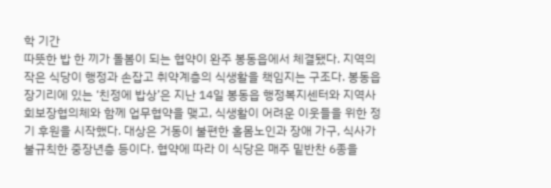학 기간
따뜻한 밥 한 끼가 돌봄이 되는 협약이 완주 봉동읍에서 체결됐다. 지역의 작은 식당이 행정과 손잡고 취약계층의 식생활을 책임지는 구조다. 봉동읍 장기리에 있는 ‘친정에 밥상’은 지난 14일 봉동읍 행정복지센터와 지역사회보장협의체와 함께 업무협약을 맺고, 식생활이 어려운 이웃들을 위한 정기 후원을 시작했다. 대상은 거동이 불편한 홀몸노인과 장애 가구, 식사가 불규칙한 중장년층 등이다. 협약에 따라 이 식당은 매주 밑반찬 6종을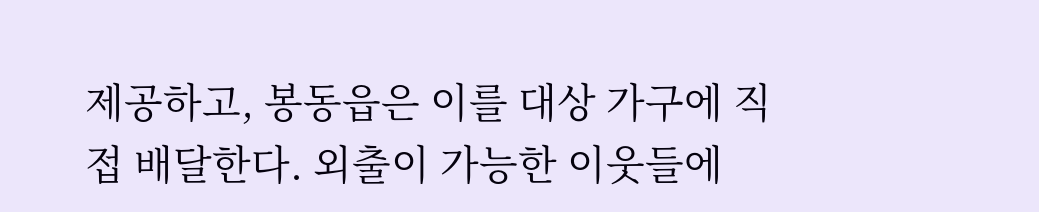제공하고, 봉동읍은 이를 대상 가구에 직접 배달한다. 외출이 가능한 이웃들에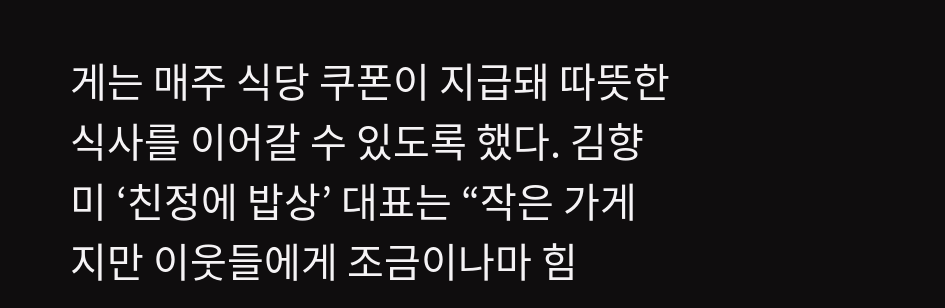게는 매주 식당 쿠폰이 지급돼 따뜻한 식사를 이어갈 수 있도록 했다. 김향미 ‘친정에 밥상’ 대표는 “작은 가게지만 이웃들에게 조금이나마 힘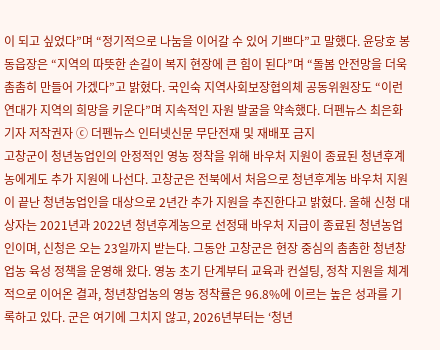이 되고 싶었다”며 “정기적으로 나눔을 이어갈 수 있어 기쁘다”고 말했다. 윤당호 봉동읍장은 “지역의 따뜻한 손길이 복지 현장에 큰 힘이 된다”며 “돌봄 안전망을 더욱 촘촘히 만들어 가겠다”고 밝혔다. 국인숙 지역사회보장협의체 공동위원장도 “이런 연대가 지역의 희망을 키운다”며 지속적인 자원 발굴을 약속했다. 더펜뉴스 최은화 기자 저작권자 ⓒ 더펜뉴스 인터넷신문 무단전재 및 재배포 금지
고창군이 청년농업인의 안정적인 영농 정착을 위해 바우처 지원이 종료된 청년후계농에게도 추가 지원에 나선다. 고창군은 전북에서 처음으로 청년후계농 바우처 지원이 끝난 청년농업인을 대상으로 2년간 추가 지원을 추진한다고 밝혔다. 올해 신청 대상자는 2021년과 2022년 청년후계농으로 선정돼 바우처 지급이 종료된 청년농업인이며, 신청은 오는 23일까지 받는다. 그동안 고창군은 현장 중심의 촘촘한 청년창업농 육성 정책을 운영해 왔다. 영농 초기 단계부터 교육과 컨설팅, 정착 지원을 체계적으로 이어온 결과, 청년창업농의 영농 정착률은 96.8%에 이르는 높은 성과를 기록하고 있다. 군은 여기에 그치지 않고, 2026년부터는 ‘청년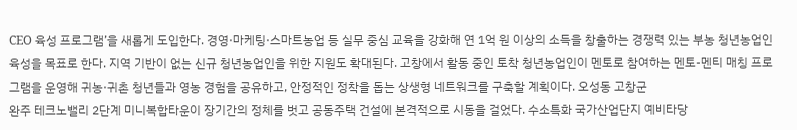CEO 육성 프로그램’을 새롭게 도입한다. 경영·마케팅·스마트농업 등 실무 중심 교육을 강화해 연 1억 원 이상의 소득을 창출하는 경쟁력 있는 부농 청년농업인 육성을 목표로 한다. 지역 기반이 없는 신규 청년농업인을 위한 지원도 확대된다. 고창에서 활동 중인 토착 청년농업인이 멘토로 참여하는 멘토-멘티 매칭 프로그램을 운영해 귀농·귀촌 청년들과 영농 경험을 공유하고, 안정적인 정착을 돕는 상생형 네트워크를 구축할 계획이다. 오성동 고창군
완주 테크노밸리 2단계 미니복합타운이 장기간의 정체를 벗고 공동주택 건설에 본격적으로 시동을 걸었다. 수소특화 국가산업단지 예비타당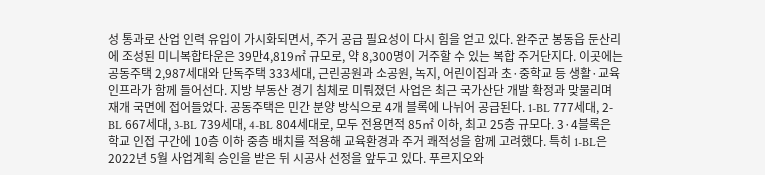성 통과로 산업 인력 유입이 가시화되면서, 주거 공급 필요성이 다시 힘을 얻고 있다. 완주군 봉동읍 둔산리에 조성된 미니복합타운은 39만4,819㎡ 규모로, 약 8,300명이 거주할 수 있는 복합 주거단지다. 이곳에는 공동주택 2,987세대와 단독주택 333세대, 근린공원과 소공원, 녹지, 어린이집과 초·중학교 등 생활·교육 인프라가 함께 들어선다. 지방 부동산 경기 침체로 미뤄졌던 사업은 최근 국가산단 개발 확정과 맞물리며 재개 국면에 접어들었다. 공동주택은 민간 분양 방식으로 4개 블록에 나뉘어 공급된다. 1-BL 777세대, 2-BL 667세대, 3-BL 739세대, 4-BL 804세대로, 모두 전용면적 85㎡ 이하, 최고 25층 규모다. 3·4블록은 학교 인접 구간에 10층 이하 중층 배치를 적용해 교육환경과 주거 쾌적성을 함께 고려했다. 특히 1-BL은 2022년 5월 사업계획 승인을 받은 뒤 시공사 선정을 앞두고 있다. 푸르지오와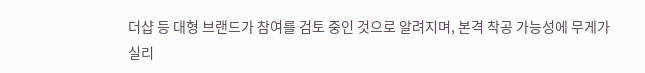더샵 등 대형 브랜드가 참여를 검토 중인 것으로 알려지며, 본격 착공 가능성에 무게가 실리